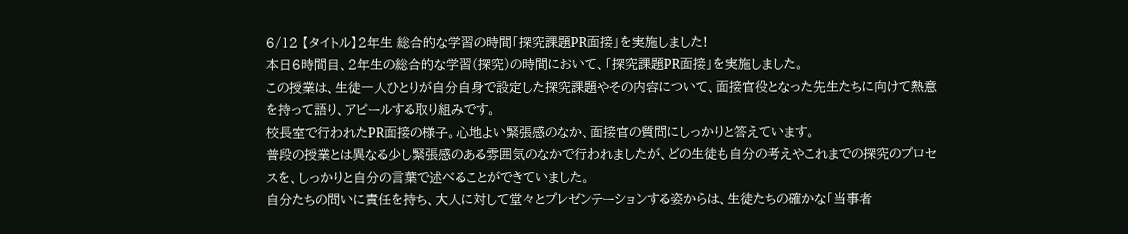6/12 【タイトル】2年生 総合的な学習の時間「探究課題PR面接」を実施しました!
本日6時間目、2年生の総合的な学習(探究)の時間において、「探究課題PR面接」を実施しました。
この授業は、生徒一人ひとりが自分自身で設定した探究課題やその内容について、面接官役となった先生たちに向けて熱意を持って語り、アピールする取り組みです。
校長室で行われたPR面接の様子。心地よい緊張感のなか、面接官の質問にしっかりと答えています。
普段の授業とは異なる少し緊張感のある雰囲気のなかで行われましたが、どの生徒も自分の考えやこれまでの探究のプロセスを、しっかりと自分の言葉で述べることができていました。
自分たちの問いに責任を持ち、大人に対して堂々とプレゼンテーションする姿からは、生徒たちの確かな「当事者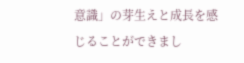意識」の芽生えと成長を感じることができまし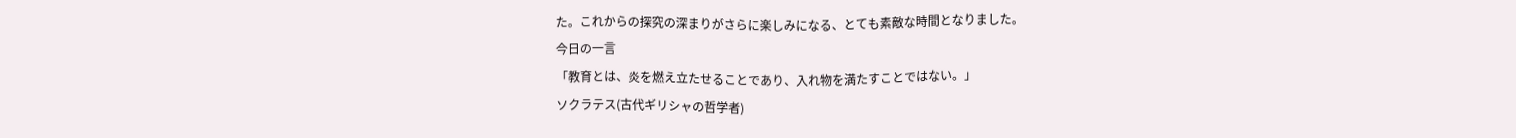た。これからの探究の深まりがさらに楽しみになる、とても素敵な時間となりました。
今日の一言
「教育とは、炎を燃え立たせることであり、入れ物を満たすことではない。」
ソクラテス(古代ギリシャの哲学者)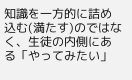知識を一方的に詰め込む(満たす)のではなく、生徒の内側にある「やってみたい」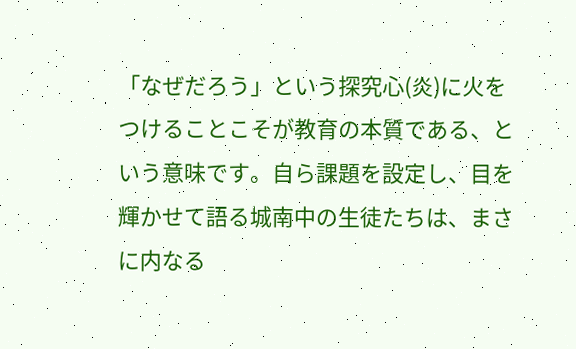「なぜだろう」という探究心(炎)に火をつけることこそが教育の本質である、という意味です。自ら課題を設定し、目を輝かせて語る城南中の生徒たちは、まさに内なる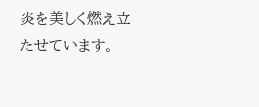炎を美しく燃え立たせています。